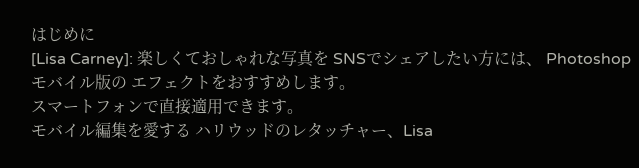はじめに
[Lisa Carney]: 楽しくておしゃれな写真を SNSでシェアしたい方には、 Photoshopモバイル版の エフェクトをおすすめします。
スマートフォンで直接適用できます。
モバイル編集を愛する ハリウッドのレタッチャー、Lisa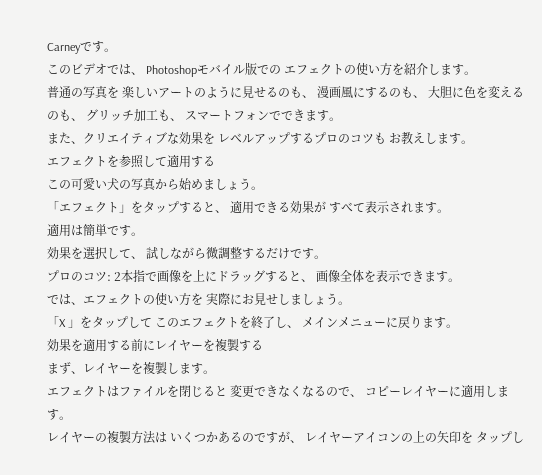Carneyです。
このビデオでは、 Photoshopモバイル版での エフェクトの使い方を紹介します。
普通の写真を 楽しいアートのように見せるのも、 漫画風にするのも、 大胆に色を変えるのも、 グリッチ加工も、 スマートフォンでできます。
また、クリエイティブな効果を レベルアップするプロのコツも お教えします。
エフェクトを参照して適用する
この可愛い犬の写真から始めましょう。
「エフェクト」をタップすると、 適用できる効果が すべて表示されます。
適用は簡単です。
効果を選択して、 試しながら微調整するだけです。
プロのコツ: 2本指で画像を上にドラッグすると、 画像全体を表示できます。
では、エフェクトの使い方を 実際にお見せしましょう。
「X 」をタップして このエフェクトを終了し、 メインメニューに戻ります。
効果を適用する前にレイヤーを複製する
まず、レイヤーを複製します。
エフェクトはファイルを閉じると 変更できなくなるので、 コピーレイヤーに適用します。
レイヤーの複製方法は いくつかあるのですが、 レイヤーアイコンの上の矢印を タップし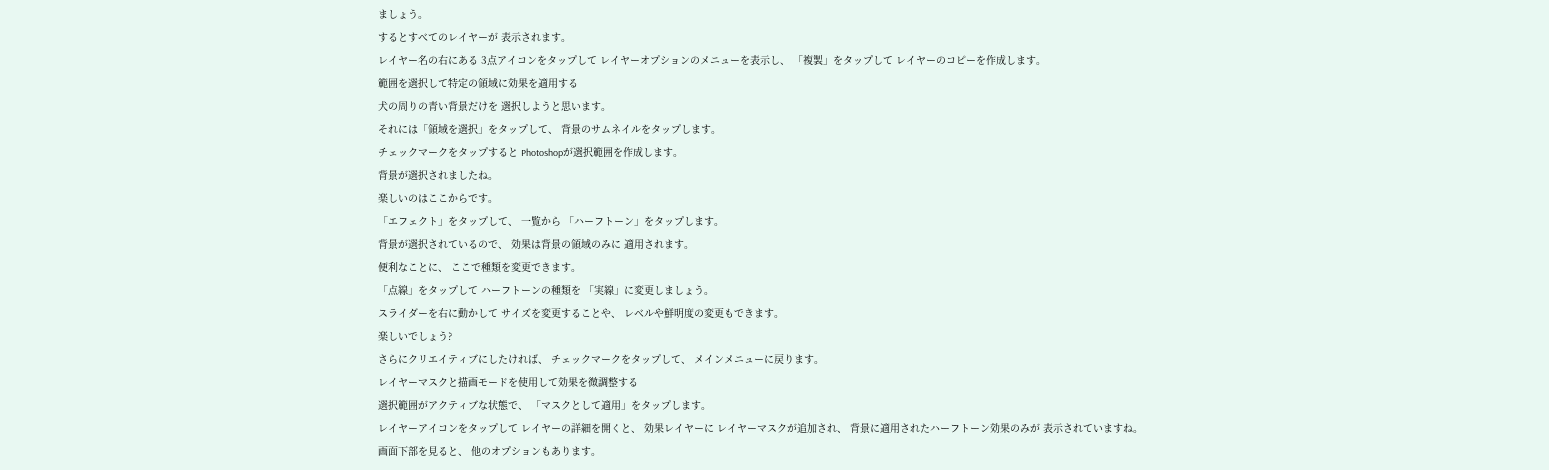ましょう。
するとすべてのレイヤーが 表示されます。
レイヤー名の右にある 3点アイコンをタップして レイヤーオプションのメニューを表示し、 「複製」をタップして レイヤーのコピーを作成します。
範囲を選択して特定の領域に効果を適用する
犬の周りの青い背景だけを 選択しようと思います。
それには「領域を選択」をタップして、 背景のサムネイルをタップします。
チェックマークをタップすると Photoshopが選択範囲を作成します。
背景が選択されましたね。
楽しいのはここからです。
「エフェクト」をタップして、 一覧から 「ハーフトーン」をタップします。
背景が選択されているので、 効果は背景の領域のみに 適用されます。
便利なことに、 ここで種類を変更できます。
「点線」をタップして ハーフトーンの種類を 「実線」に変更しましょう。
スライダーを右に動かして サイズを変更することや、 レベルや鮮明度の変更もできます。
楽しいでしょう?
さらにクリエイティブにしたければ、 チェックマークをタップして、 メインメニューに戻ります。
レイヤーマスクと描画モードを使用して効果を微調整する
選択範囲がアクティブな状態で、 「マスクとして適用」をタップします。
レイヤーアイコンをタップして レイヤーの詳細を開くと、 効果レイヤーに レイヤーマスクが追加され、 背景に適用されたハーフトーン効果のみが 表示されていますね。
画面下部を見ると、 他のオプションもあります。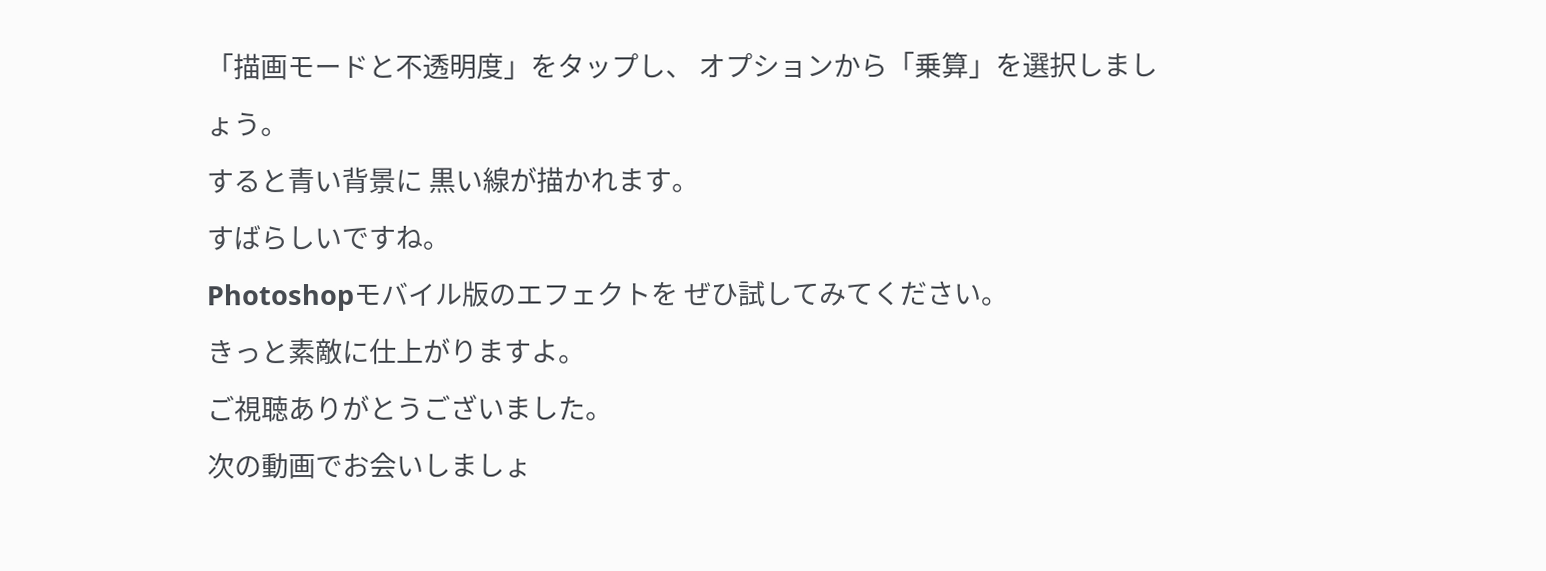「描画モードと不透明度」をタップし、 オプションから「乗算」を選択しましょう。
すると青い背景に 黒い線が描かれます。
すばらしいですね。
Photoshopモバイル版のエフェクトを ぜひ試してみてください。
きっと素敵に仕上がりますよ。
ご視聴ありがとうございました。
次の動画でお会いしましょ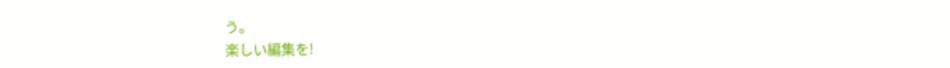う。
楽しい編集を!